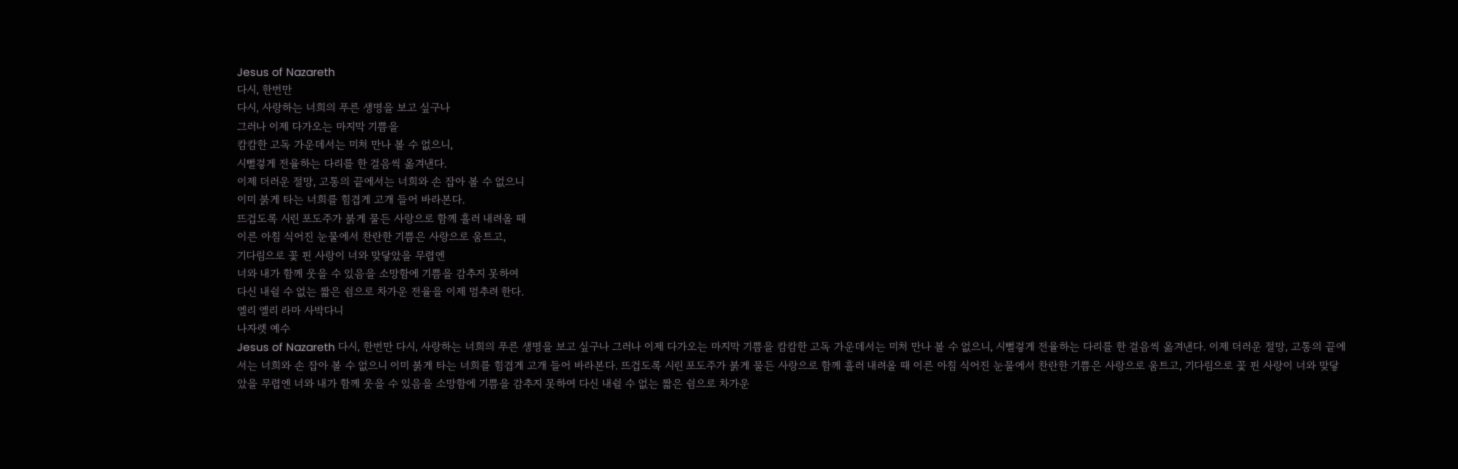Jesus of Nazareth
다시, 한번만
다시, 사랑하는 너희의 푸른 생명을 보고 싶구나
그러나 이제 다가오는 마지막 기쁨을
캄캄한 고독 가운데서는 미처 만나 볼 수 없으니,
시뻘겋게 전율하는 다리를 한 걸음씩 옮겨낸다.
이제 더러운 절망, 고통의 끝에서는 너희와 손 잡아 볼 수 없으니
이미 붉게 타는 너희를 힘겹게 고개 들어 바라본다.
뜨겁도록 시린 포도주가 붉게 물든 사랑으로 함께 흘러 내려올 때
이른 아침 식어진 눈물에서 찬란한 기쁨은 사랑으로 움트고,
기다림으로 꽃 핀 사랑이 너와 맞닿았을 무렵엔
너와 내가 함께 웃을 수 있음을 소망함에 기쁨을 감추지 못하여
다신 내쉴 수 없는 짧은 쉼으로 차가운 전율을 이제 멈추려 한다.
엘리 엘리 라마 사박다니
나자렛 예수
Jesus of Nazareth 다시, 한번만 다시, 사랑하는 너희의 푸른 생명을 보고 싶구나 그러나 이제 다가오는 마지막 기쁨을 캄캄한 고독 가운데서는 미처 만나 볼 수 없으니, 시뻘겋게 전율하는 다리를 한 걸음씩 옮겨낸다. 이제 더러운 절망, 고통의 끝에서는 너희와 손 잡아 볼 수 없으니 이미 붉게 타는 너희를 힘겹게 고개 들어 바라본다. 뜨겁도록 시린 포도주가 붉게 물든 사랑으로 함께 흘러 내려올 때 이른 아침 식어진 눈물에서 찬란한 기쁨은 사랑으로 움트고, 기다림으로 꽃 핀 사랑이 너와 맞닿았을 무렵엔 너와 내가 함께 웃을 수 있음을 소망함에 기쁨을 감추지 못하여 다신 내쉴 수 없는 짧은 쉼으로 차가운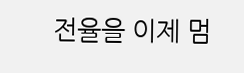전율을 이제 멈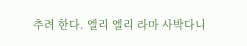추려 한다. 엘리 엘리 라마 사박다니